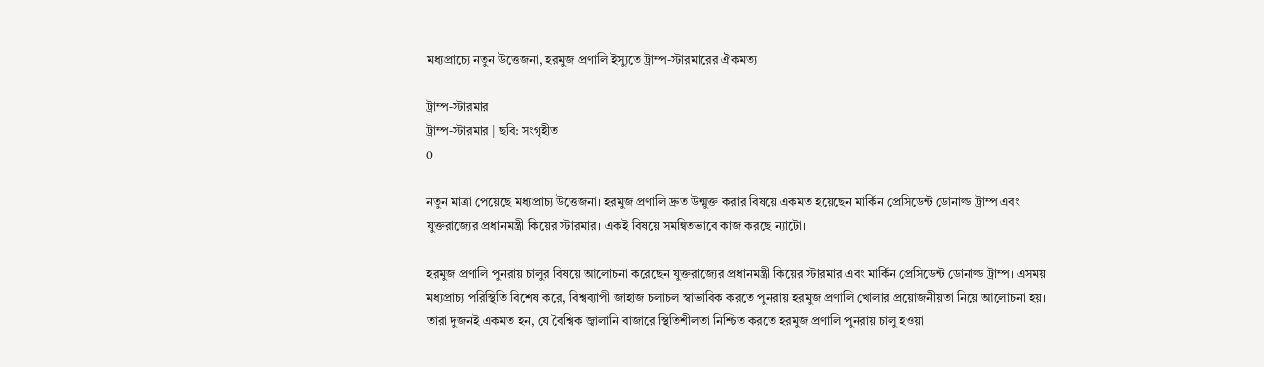মধ্যপ্রাচ্যে নতুন উত্তেজনা, হরমুজ প্রণালি ইস্যুতে ট্রাম্প-স্টারমারের ঐকমত্য

ট্রাম্প-স্টারমার
ট্রাম্প-স্টারমার | ছবি: সংগৃহীত
0

নতুন মাত্রা পেয়েছে মধ্যপ্রাচ্য উত্তেজনা। হরমুজ প্রণালি দ্রুত উন্মুক্ত করার বিষয়ে একমত হয়েছেন মার্কিন প্রেসিডেন্ট ডোনাল্ড ট্রাম্প এবং যুক্তরাজ্যের প্রধানমন্ত্রী কিয়ের স্টারমার। একই বিষয়ে সমন্বিতভাবে কাজ করছে ন্যাটো।

হরমুজ প্রণালি পুনরায় চালুর বিষয়ে আলোচনা করেছেন যুক্তরাজ্যের প্রধানমন্ত্রী কিয়ের স্টারমার এবং মার্কিন প্রেসিডেন্ট ডোনাল্ড ট্রাম্প। এসময় মধ্যপ্রাচ্য পরিস্থিতি বিশেষ করে, বিশ্বব্যাপী জাহাজ চলাচল স্বাভাবিক করতে পুনরায় হরমুজ প্রণালি খোলার প্রয়োজনীয়তা নিয়ে আলোচনা হয়। তারা দুজনই একমত হন, যে বৈশ্বিক জ্বালানি বাজারে স্থিতিশীলতা নিশ্চিত করতে হরমুজ প্রণালি পুনরায় চালু হওয়া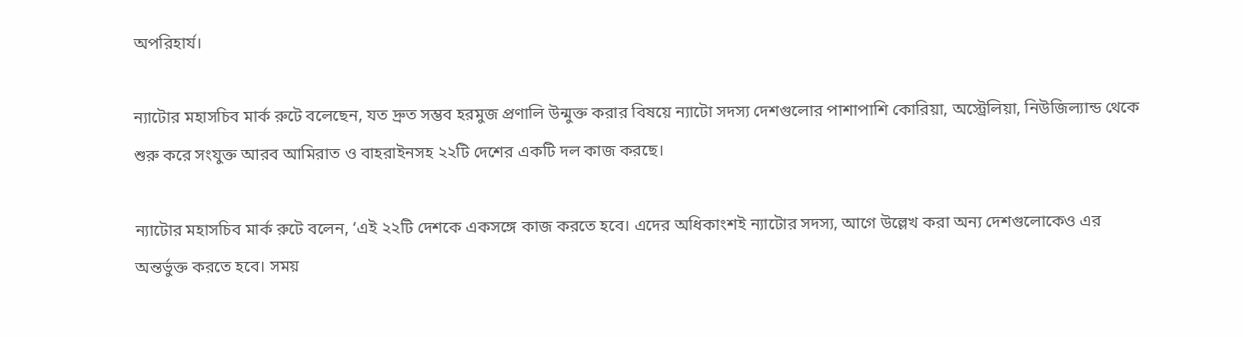অপরিহার্য।

ন্যাটোর মহাসচিব মার্ক রুটে বলেছেন, যত দ্রুত সম্ভব হরমুজ প্রণালি উন্মুক্ত করার বিষয়ে ন্যাটো সদস্য দেশগুলোর পাশাপাশি কোরিয়া, অস্ট্রেলিয়া, নিউজিল্যান্ড থেকে শুরু করে সংযুক্ত আরব আমিরাত ও বাহরাইনসহ ২২টি দেশের একটি দল কাজ করছে।

ন্যাটোর মহাসচিব মার্ক রুটে বলেন, ‘এই ২২টি দেশকে একসঙ্গে কাজ করতে হবে। এদের অধিকাংশই ন্যাটোর সদস্য, আগে উল্লেখ করা অন্য দেশগুলোকেও এর অন্তর্ভুক্ত করতে হবে। সময়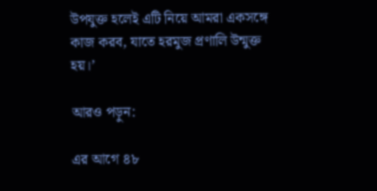উপযুক্ত হলেই এটি নিয়ে আমরা একসঙ্গে কাজ করব, যাতে হরমুজ প্রণালি উন্মুক্ত হয়।’

আরও পড়ুন:

এর আগে ৪৮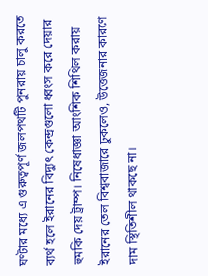ঘণ্টার মধ্যে এ গুরুত্বপূর্ণ জলপথটি পুনরায় চালু করতে ব্যর্থ হলে ইরানের বিদ্যুৎ কেন্দ্রগুলো ধ্বংস করে দেয়ার হুমকি দেয় ট্রাম্প। নিষেধাজ্ঞা আংশিক শিথিল করায় ইরানের তেল বিশ্ববাজারে ঢুকলেও, উত্তেজনার কারণে দাম স্থিতিশীল থাকছে না।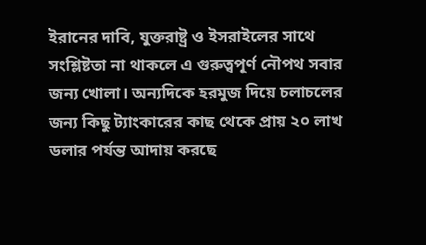ইরানের দাবি, যুক্তরাষ্ট্র ও ইসরাইলের সাথে সংশ্লিষ্টতা না থাকলে এ গুরুত্বপূর্ণ নৌপথ সবার জন্য খোলা। অন্যদিকে হরমুজ দিয়ে চলাচলের জন্য কিছু ট্যাংকারের কাছ থেকে প্রায় ২০ লাখ ডলার পর্যন্ত আদায় করছে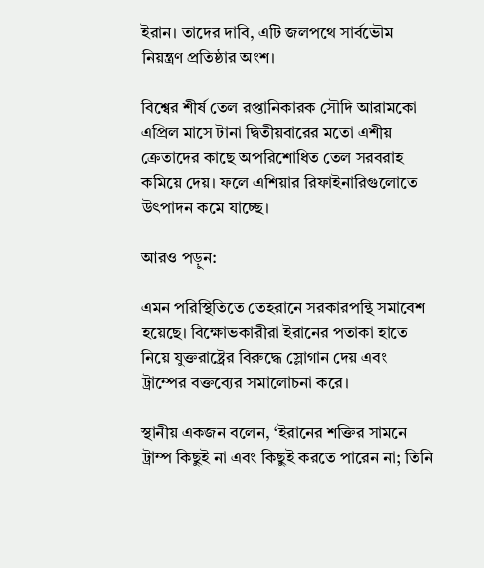ইরান। তাদের দাবি, এটি জলপথে সার্বভৌম নিয়ন্ত্রণ প্রতিষ্ঠার অংশ।

বিশ্বের শীর্ষ তেল রপ্তানিকারক সৌদি আরামকো এপ্রিল মাসে টানা দ্বিতীয়বারের মতো এশীয় ক্রেতাদের কাছে অপরিশোধিত তেল সরবরাহ কমিয়ে দেয়। ফলে এশিয়ার রিফাইনারিগুলোতে উৎপাদন কমে যাচ্ছে।

আরও পড়ুন:

এমন পরিস্থিতিতে তেহরানে সরকারপন্থি সমাবেশ হয়েছে। বিক্ষোভকারীরা ইরানের পতাকা হাতে নিয়ে যুক্তরাষ্ট্রের বিরুদ্ধে স্লোগান দেয় এবং ট্রাম্পের বক্তব্যের সমালোচনা করে।

স্থানীয় একজন বলেন, ‘ইরানের শক্তির সামনে ট্রাম্প কিছুই না এবং কিছুই করতে পারেন না; তিনি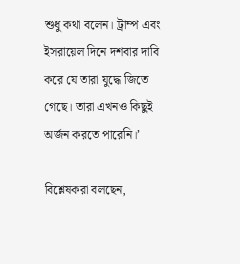শুধু কথা বলেন। ট্রাম্প এবং ইসরায়েল দিনে দশবার দাবি করে যে তারা যুদ্ধে জিতে গেছে। তারা এখনও কিছুই অর্জন করতে পারেনি।’

বিশ্লেষকরা বলছেন,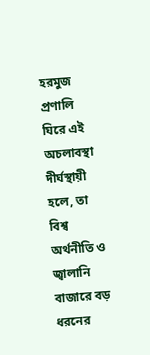হরমুজ প্রণালি ঘিরে এই অচলাবস্থা দীর্ঘস্থায়ী হলে, তা বিশ্ব অর্থনীতি ও জ্বালানি বাজারে বড় ধরনের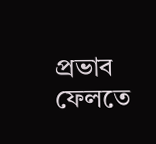প্রভাব ফেলতে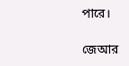পারে।

জেআর